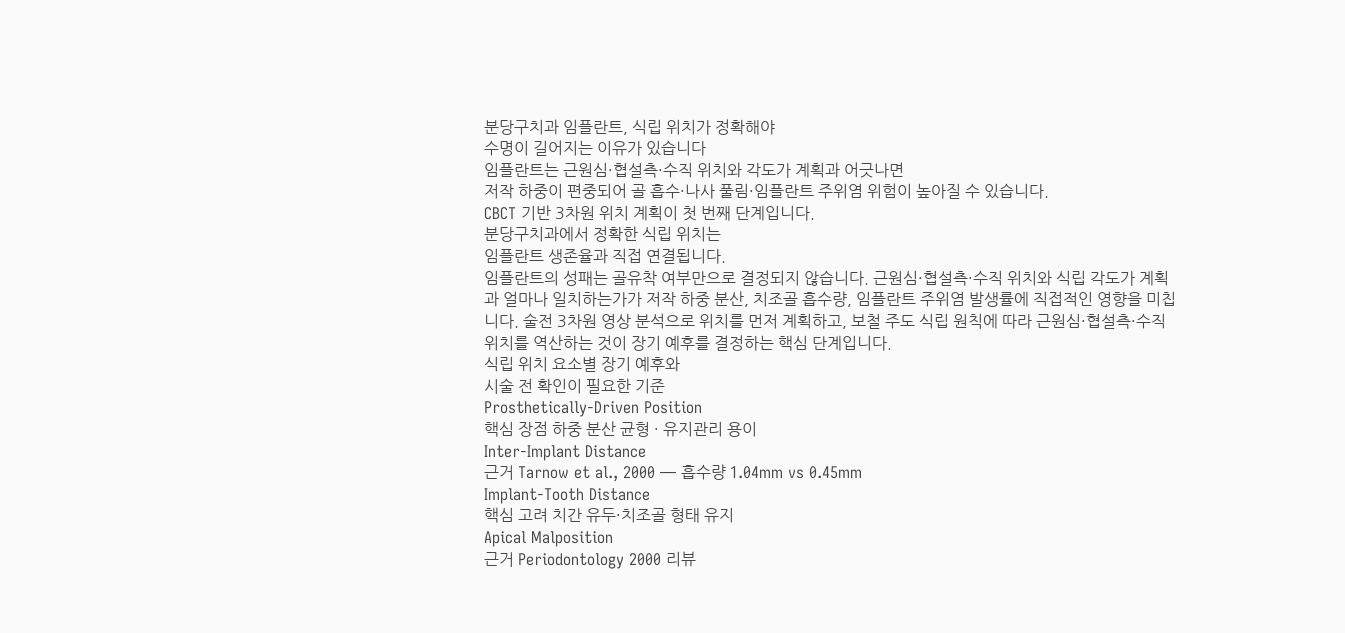분당구치과 임플란트, 식립 위치가 정확해야
수명이 길어지는 이유가 있습니다
임플란트는 근원심·협설측·수직 위치와 각도가 계획과 어긋나면
저작 하중이 편중되어 골 흡수·나사 풀림·임플란트 주위염 위험이 높아질 수 있습니다.
CBCT 기반 3차원 위치 계획이 첫 번째 단계입니다.
분당구치과에서 정확한 식립 위치는
임플란트 생존율과 직접 연결됩니다.
임플란트의 성패는 골유착 여부만으로 결정되지 않습니다. 근원심·협설측·수직 위치와 식립 각도가 계획과 얼마나 일치하는가가 저작 하중 분산, 치조골 흡수량, 임플란트 주위염 발생률에 직접적인 영향을 미칩니다. 술전 3차원 영상 분석으로 위치를 먼저 계획하고, 보철 주도 식립 원칙에 따라 근원심·협설측·수직 위치를 역산하는 것이 장기 예후를 결정하는 핵심 단계입니다.
식립 위치 요소별 장기 예후와
시술 전 확인이 필요한 기준
Prosthetically-Driven Position
핵심 장점 하중 분산 균형 · 유지관리 용이
Inter-Implant Distance
근거 Tarnow et al., 2000 — 흡수량 1.04mm vs 0.45mm
Implant-Tooth Distance
핵심 고려 치간 유두·치조골 형태 유지
Apical Malposition
근거 Periodontology 2000 리뷰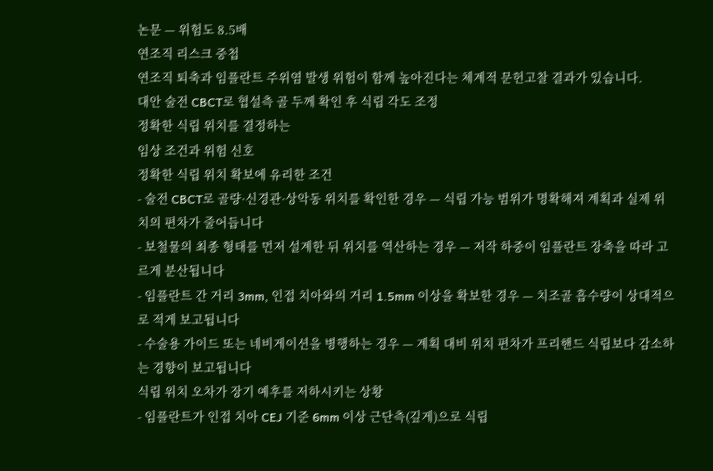논문 — 위험도 8.5배
연조직 리스크 중첩
연조직 퇴축과 임플란트 주위염 발생 위험이 함께 높아진다는 체계적 문헌고찰 결과가 있습니다.
대안 술전 CBCT로 협설측 골 두께 확인 후 식립 각도 조정
정확한 식립 위치를 결정하는
임상 조건과 위험 신호
정확한 식립 위치 확보에 유리한 조건
- 술전 CBCT로 골량·신경관·상악동 위치를 확인한 경우 — 식립 가능 범위가 명확해져 계획과 실제 위치의 편차가 줄어듭니다
- 보철물의 최종 형태를 먼저 설계한 뒤 위치를 역산하는 경우 — 저작 하중이 임플란트 장축을 따라 고르게 분산됩니다
- 임플란트 간 거리 3mm, 인접 치아와의 거리 1.5mm 이상을 확보한 경우 — 치조골 흡수량이 상대적으로 적게 보고됩니다
- 수술용 가이드 또는 네비게이션을 병행하는 경우 — 계획 대비 위치 편차가 프리핸드 식립보다 감소하는 경향이 보고됩니다
식립 위치 오차가 장기 예후를 저하시키는 상황
- 임플란트가 인접 치아 CEJ 기준 6mm 이상 근단측(깊게)으로 식립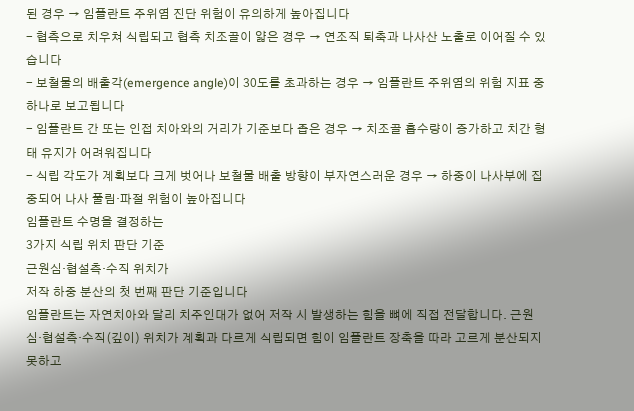된 경우 → 임플란트 주위염 진단 위험이 유의하게 높아집니다
- 협측으로 치우쳐 식립되고 협측 치조골이 얇은 경우 → 연조직 퇴축과 나사산 노출로 이어질 수 있습니다
- 보철물의 배출각(emergence angle)이 30도를 초과하는 경우 → 임플란트 주위염의 위험 지표 중 하나로 보고됩니다
- 임플란트 간 또는 인접 치아와의 거리가 기준보다 좁은 경우 → 치조골 흡수량이 증가하고 치간 형태 유지가 어려워집니다
- 식립 각도가 계획보다 크게 벗어나 보철물 배출 방향이 부자연스러운 경우 → 하중이 나사부에 집중되어 나사 풀림·파절 위험이 높아집니다
임플란트 수명을 결정하는
3가지 식립 위치 판단 기준
근원심·협설측·수직 위치가
저작 하중 분산의 첫 번째 판단 기준입니다
임플란트는 자연치아와 달리 치주인대가 없어 저작 시 발생하는 힘을 뼈에 직접 전달합니다. 근원심·협설측·수직(깊이) 위치가 계획과 다르게 식립되면 힘이 임플란트 장축을 따라 고르게 분산되지 못하고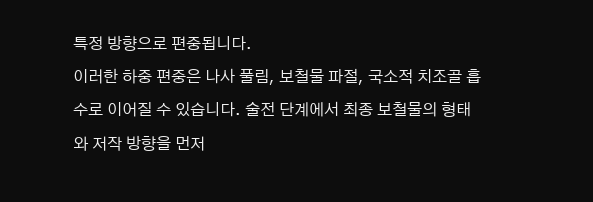특정 방향으로 편중됩니다.
이러한 하중 편중은 나사 풀림, 보철물 파절, 국소적 치조골 흡수로 이어질 수 있습니다. 술전 단계에서 최종 보철물의 형태와 저작 방향을 먼저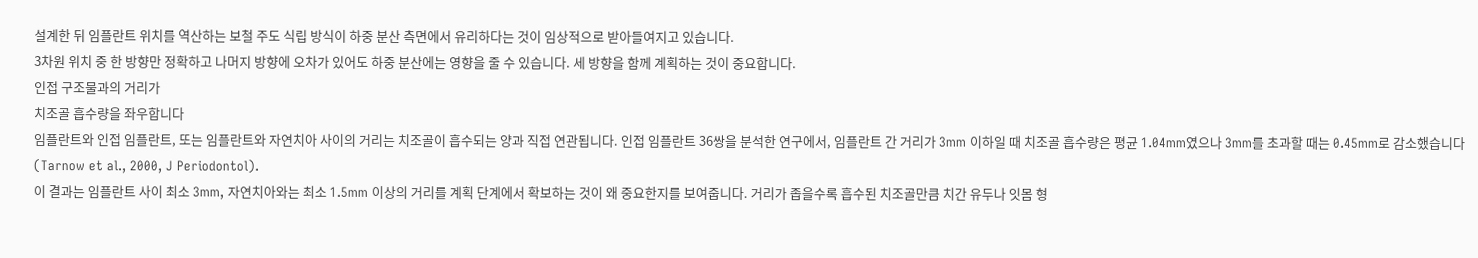설계한 뒤 임플란트 위치를 역산하는 보철 주도 식립 방식이 하중 분산 측면에서 유리하다는 것이 임상적으로 받아들여지고 있습니다.
3차원 위치 중 한 방향만 정확하고 나머지 방향에 오차가 있어도 하중 분산에는 영향을 줄 수 있습니다. 세 방향을 함께 계획하는 것이 중요합니다.
인접 구조물과의 거리가
치조골 흡수량을 좌우합니다
임플란트와 인접 임플란트, 또는 임플란트와 자연치아 사이의 거리는 치조골이 흡수되는 양과 직접 연관됩니다. 인접 임플란트 36쌍을 분석한 연구에서, 임플란트 간 거리가 3mm 이하일 때 치조골 흡수량은 평균 1.04mm였으나 3mm를 초과할 때는 0.45mm로 감소했습니다 (Tarnow et al., 2000, J Periodontol).
이 결과는 임플란트 사이 최소 3mm, 자연치아와는 최소 1.5mm 이상의 거리를 계획 단계에서 확보하는 것이 왜 중요한지를 보여줍니다. 거리가 좁을수록 흡수된 치조골만큼 치간 유두나 잇몸 형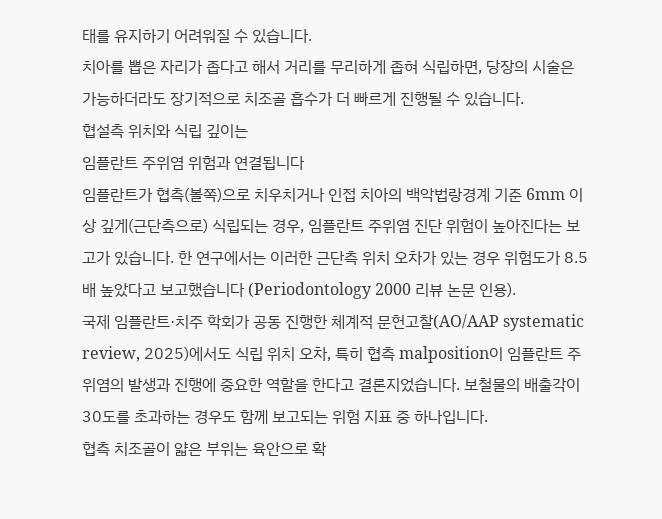태를 유지하기 어려워질 수 있습니다.
치아를 뽑은 자리가 좁다고 해서 거리를 무리하게 좁혀 식립하면, 당장의 시술은 가능하더라도 장기적으로 치조골 흡수가 더 빠르게 진행될 수 있습니다.
협설측 위치와 식립 깊이는
임플란트 주위염 위험과 연결됩니다
임플란트가 협측(볼쪽)으로 치우치거나 인접 치아의 백악법랑경계 기준 6mm 이상 깊게(근단측으로) 식립되는 경우, 임플란트 주위염 진단 위험이 높아진다는 보고가 있습니다. 한 연구에서는 이러한 근단측 위치 오차가 있는 경우 위험도가 8.5배 높았다고 보고했습니다 (Periodontology 2000 리뷰 논문 인용).
국제 임플란트·치주 학회가 공동 진행한 체계적 문헌고찰(AO/AAP systematic review, 2025)에서도 식립 위치 오차, 특히 협측 malposition이 임플란트 주위염의 발생과 진행에 중요한 역할을 한다고 결론지었습니다. 보철물의 배출각이 30도를 초과하는 경우도 함께 보고되는 위험 지표 중 하나입니다.
협측 치조골이 얇은 부위는 육안으로 확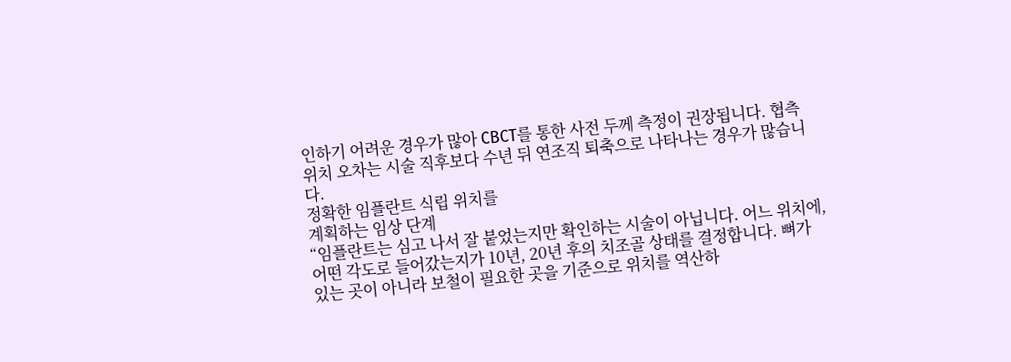인하기 어려운 경우가 많아 CBCT를 통한 사전 두께 측정이 권장됩니다. 협측 위치 오차는 시술 직후보다 수년 뒤 연조직 퇴축으로 나타나는 경우가 많습니다.
정확한 임플란트 식립 위치를
계획하는 임상 단계
“임플란트는 심고 나서 잘 붙었는지만 확인하는 시술이 아닙니다. 어느 위치에, 어떤 각도로 들어갔는지가 10년, 20년 후의 치조골 상태를 결정합니다. 뼈가 있는 곳이 아니라 보철이 필요한 곳을 기준으로 위치를 역산하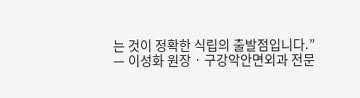는 것이 정확한 식립의 출발점입니다.”
— 이성화 원장 · 구강악안면외과 전문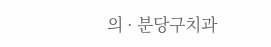의 · 분당구치과